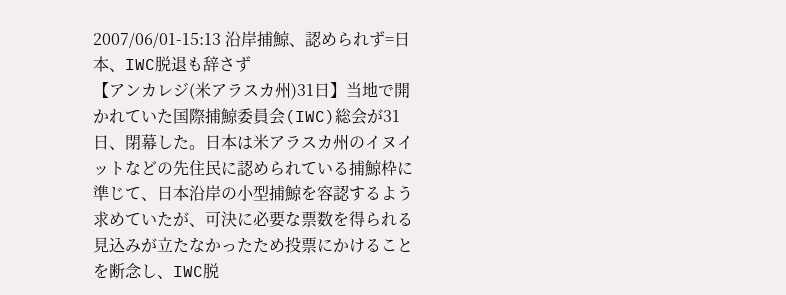2007/06/01-15:13 沿岸捕鯨、認められず=日本、IWC脱退も辞さず
【アンカレジ(米アラスカ州)31日】当地で開かれていた国際捕鯨委員会(IWC)総会が31日、閉幕した。日本は米アラスカ州のイヌイットなどの先住民に認められている捕鯨枠に準じて、日本沿岸の小型捕鯨を容認するよう求めていたが、可決に必要な票数を得られる見込みが立たなかったため投票にかけることを断念し、IWC脱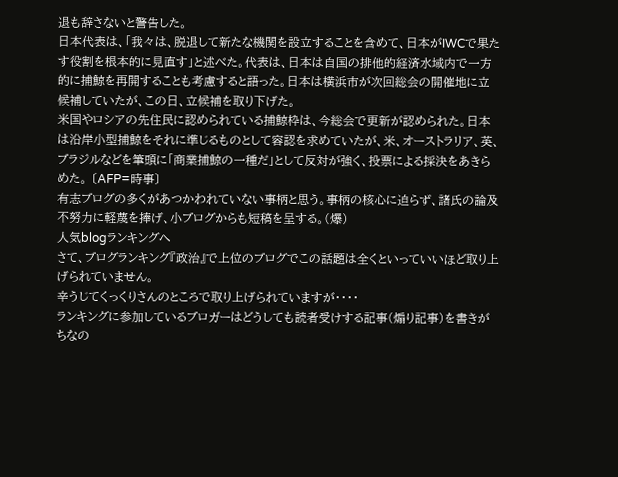退も辞さないと警告した。
日本代表は、「我々は、脱退して新たな機関を設立することを含めて、日本がIWCで果たす役割を根本的に見直す」と述べた。代表は、日本は自国の排他的経済水域内で一方的に捕鯨を再開することも考慮すると語った。日本は横浜市が次回総会の開催地に立候補していたが、この日、立候補を取り下げた。
米国やロシアの先住民に認められている捕鯨枠は、今総会で更新が認められた。日本は沿岸小型捕鯨をそれに準じるものとして容認を求めていたが、米、オーストラリア、英、ブラジルなどを筆頭に「商業捕鯨の一種だ」として反対が強く、投票による採決をあきらめた。 〔AFP=時事〕
有志ブログの多くがあつかわれていない事柄と思う。事柄の核心に迫らず、諸氏の論及不努力に軽蔑を捧げ、小ブログからも短稿を呈する。(爆)
人気blogランキングへ
さて、ブログランキング『政治』で上位のブログでこの話題は全くといっていいほど取り上げられていません。
辛うじてくっくりさんのところで取り上げられていますが・・・・
ランキングに参加しているブロガーはどうしても読者受けする記事(煽り記事)を書きがちなの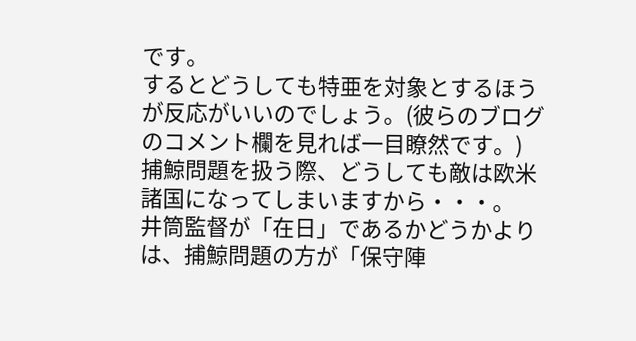です。
するとどうしても特亜を対象とするほうが反応がいいのでしょう。(彼らのブログのコメント欄を見れば一目瞭然です。)
捕鯨問題を扱う際、どうしても敵は欧米諸国になってしまいますから・・・。
井筒監督が「在日」であるかどうかよりは、捕鯨問題の方が「保守陣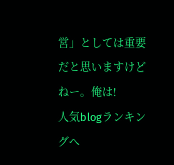営」としては重要だと思いますけどねー。俺は!
人気blogランキングへ